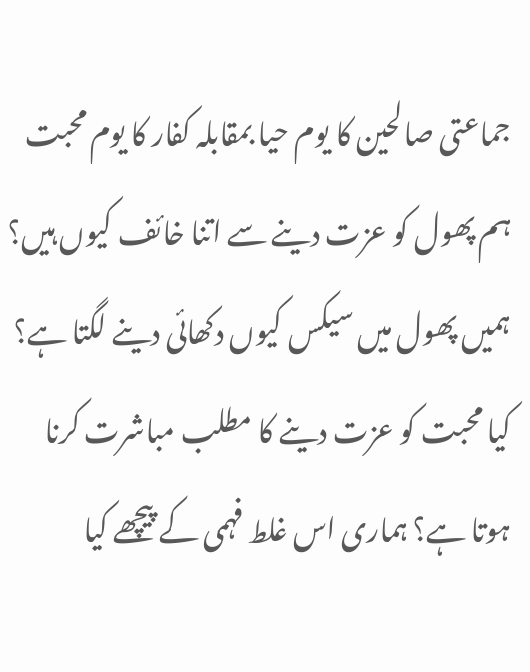جماعتی صالحین کا یوم حیا بمقابلہ کفار کا یوم محبت
ہم پھول کو عزت دینے سے اتنا خائف کیوں ہیں؟ ہمیں پھول میں سیکس کیوں دکھائی دینے لگتا ہے؟ کیا محبت کو عزت دینے کا مطلب مباشرت کرنا ہوتا ہے؟ ہماری اس غلط فہمی کے پیچھے کیا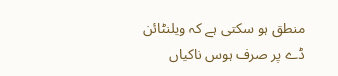منطق ہو سکتی ہے کہ ویلنٹائن ڈے پر صرف ہوس ناکیاں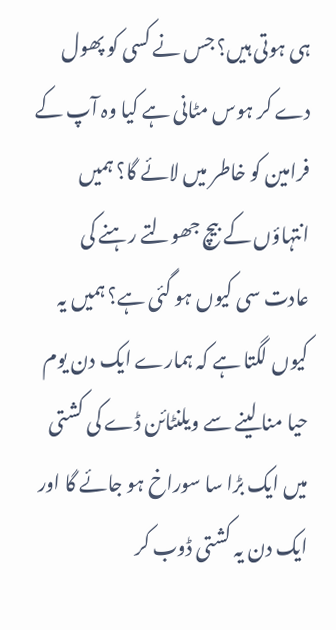ہی ہوتی ہیں؟ جس نے کسی کو پھول دے کر ہوس مٹانی ہے کیا وہ آپ کے فرامین کو خاطر میں لائے گا؟ ہمیں انتہاؤں کے بیچ جھولتے رہنے کی عادت سی کیوں ہو گئی ہے؟ ہمیں یہ کیوں لگتا ہے کہ ہمارے ایک دن یوم حیا منا لینے سے ویلنٹائن ڈے کی کشتی میں ایک بڑا سا سوراخ ہو جائے گا اور ایک دن یہ کشتی ڈوب کر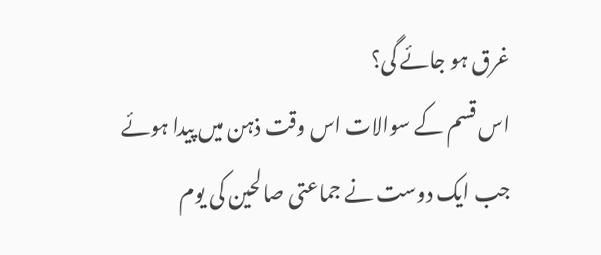غرق ہو جائے گی؟
اس قسم کے سوالات اس وقت ذہن میں پیدا ہوئے جب ایک دوست نے جماعتی صالحین کی یوم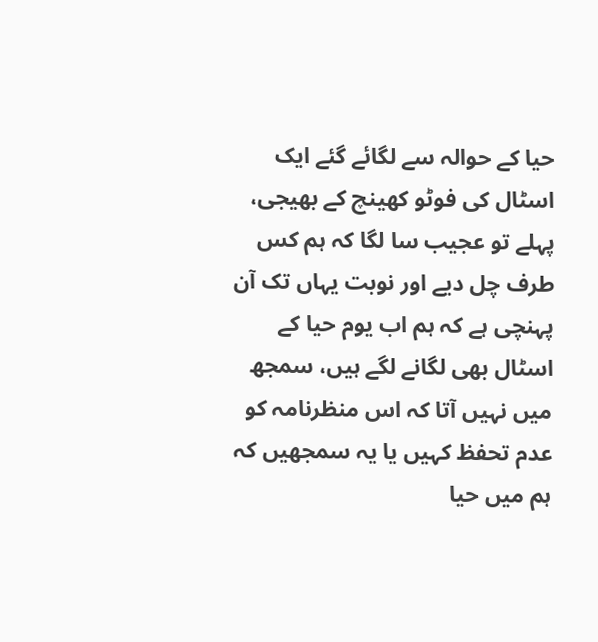حیا کے حوالہ سے لگائے گئے ایک اسٹال کی فوٹو کھینچ کے بھیجی، پہلے تو عجیب سا لگا کہ ہم کس طرف چل دیے اور نوبت یہاں تک آن پہنچی ہے کہ ہم اب یوم حیا کے اسٹال بھی لگانے لگے ہیں، سمجھ میں نہیں آتا کہ اس منظرنامہ کو عدم تحفظ کہیں یا یہ سمجھیں کہ ہم میں حیا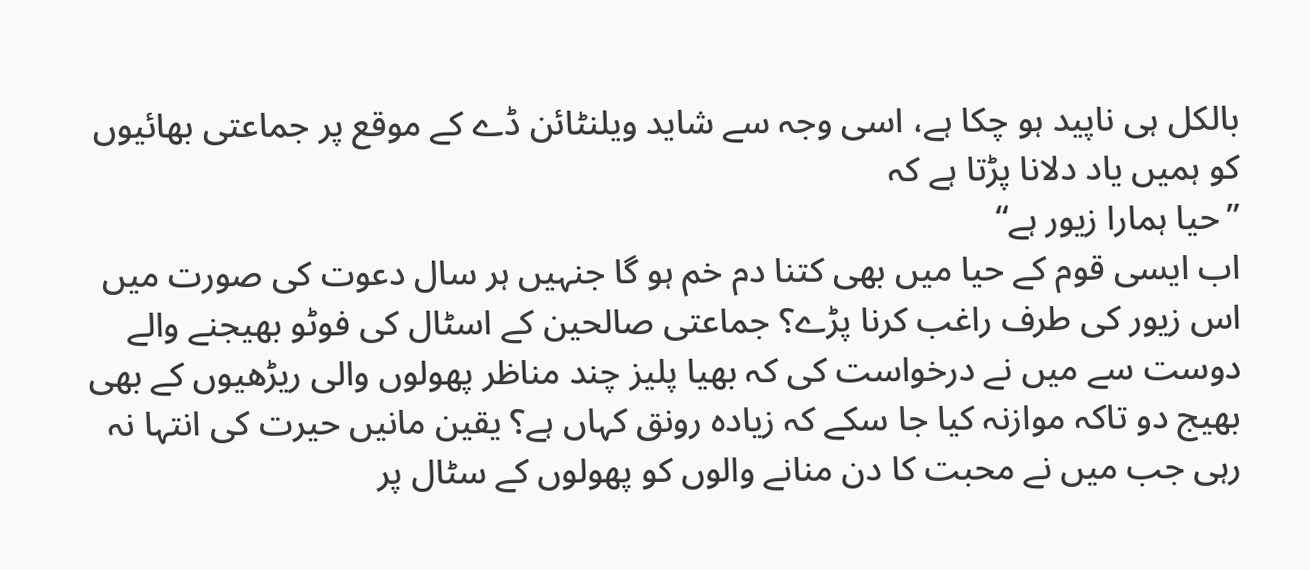بالکل ہی ناپید ہو چکا ہے، اسی وجہ سے شاید ویلنٹائن ڈے کے موقع پر جماعتی بھائیوں کو ہمیں یاد دلانا پڑتا ہے کہ
”حیا ہمارا زیور ہے“
اب ایسی قوم کے حیا میں بھی کتنا دم خم ہو گا جنہیں ہر سال دعوت کی صورت میں اس زیور کی طرف راغب کرنا پڑے؟ جماعتی صالحین کے اسٹال کی فوٹو بھیجنے والے دوست سے میں نے درخواست کی کہ بھیا پلیز چند مناظر پھولوں والی ریڑھیوں کے بھی بھیج دو تاکہ موازنہ کیا جا سکے کہ زیادہ رونق کہاں ہے؟ یقین مانیں حیرت کی انتہا نہ رہی جب میں نے محبت کا دن منانے والوں کو پھولوں کے سٹال پر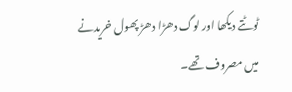ٹوٹتے دیکھا اور لوگ دھڑا دھڑ پھول خریدنے میں مصروف تھے۔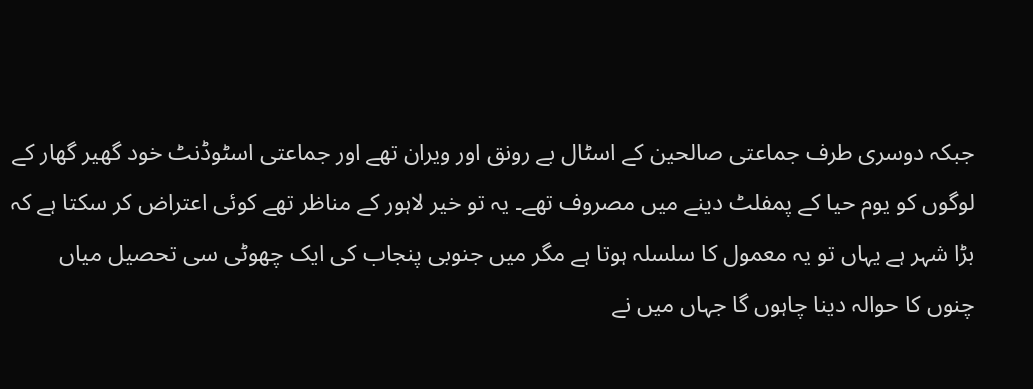جبکہ دوسری طرف جماعتی صالحین کے اسٹال بے رونق اور ویران تھے اور جماعتی اسٹوڈنٹ خود گھیر گھار کے لوگوں کو یوم حیا کے پمفلٹ دینے میں مصروف تھے۔ یہ تو خیر لاہور کے مناظر تھے کوئی اعتراض کر سکتا ہے کہ بڑا شہر ہے یہاں تو یہ معمول کا سلسلہ ہوتا ہے مگر میں جنوبی پنجاب کی ایک چھوٹی سی تحصیل میاں چنوں کا حوالہ دینا چاہوں گا جہاں میں نے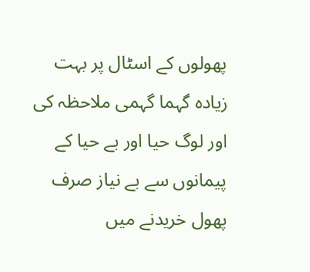پھولوں کے اسٹال پر بہت زیادہ گہما گہمی ملاحظہ کی اور لوگ حیا اور بے حیا کے پیمانوں سے بے نیاز صرف پھول خریدنے میں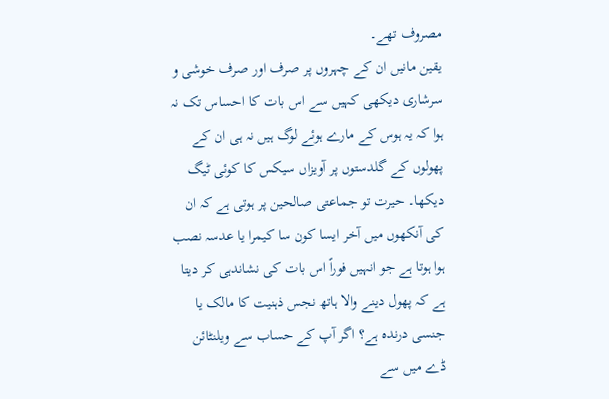مصروف تھے۔
یقین مانیں ان کے چہروں پر صرف اور صرف خوشی و سرشاری دیکھی کہیں سے اس بات کا احساس تک نہ ہوا کہ یہ ہوس کے مارے ہوئے لوگ ہیں نہ ہی ان کے پھولوں کے گلدستوں پر آویزاں سیکس کا کوئی ٹیگ دیکھا۔ حیرت تو جماعتی صالحین پر ہوتی ہے کہ ان کی آنکھوں میں آخر ایسا کون سا کیمرا یا عدسہ نصب ہوا ہوتا ہے جو انہیں فوراً اس بات کی نشاندہی کر دیتا ہے کہ پھول دینے والا ہاتھ نجس ذہنیت کا مالک یا جنسی درندہ ہے؟ اگر آپ کے حساب سے ویلنٹائن ڈے میں سے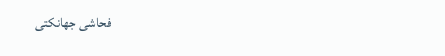فحاشی جھانکتی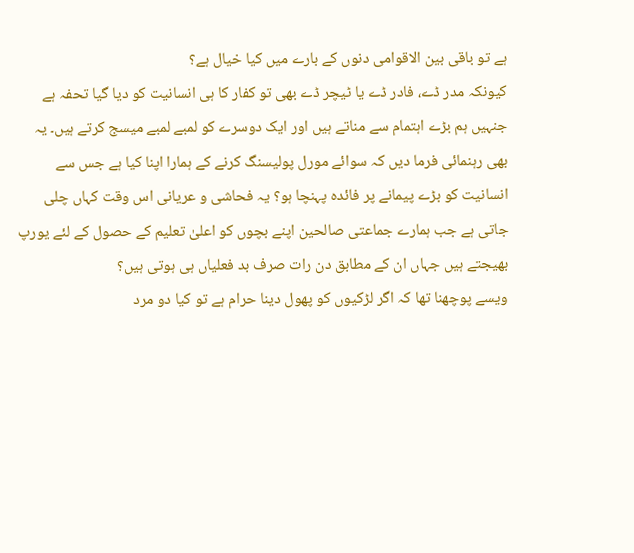ہے تو باقی بین الاقوامی دنوں کے بارے میں کیا خیال ہے؟
کیونکہ مدر ڈے، فادر ڈے یا ٹیچر ڈے بھی تو کفار کا ہی انسانیت کو دیا گیا تحفہ ہے جنہیں ہم بڑے اہتمام سے مناتے ہیں اور ایک دوسرے کو لمبے لمبے میسج کرتے ہیں۔ یہ بھی رہنمائی فرما دیں کہ سوائے مورل پولیسنگ کرنے کے ہمارا اپنا کیا ہے جس سے انسانیت کو بڑے پیمانے پر فائدہ پہنچا ہو؟ یہ فحاشی و عریانی اس وقت کہاں چلی جاتی ہے جب ہمارے جماعتی صالحین اپنے بچوں کو اعلیٰ تعلیم کے حصول کے لئے یورپ بھیجتے ہیں جہاں ان کے مطابق دن رات صرف بد فعلیاں ہی ہوتی ہیں؟
ویسے پوچھنا تھا کہ اگر لڑکیوں کو پھول دینا حرام ہے تو کیا دو مرد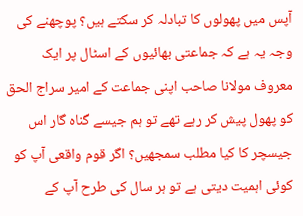آپس میں پھولوں کا تبادلہ کر سکتے ہیں؟ پوچھنے کی وجہ یہ ہے کہ جماعتی بھائیوں کے اسٹال پر ایک معروف مولانا صاحب اپنی جماعت کے امیر سراج الحق کو پھول پیش کر رہے تھے تو ہم جیسے گناہ گار اس جیسچر کا کیا مطلب سمجھیں؟ اگر قوم واقعی آپ کو کوئی اہمیت دیتی ہے تو ہر سال کی طرح آپ کے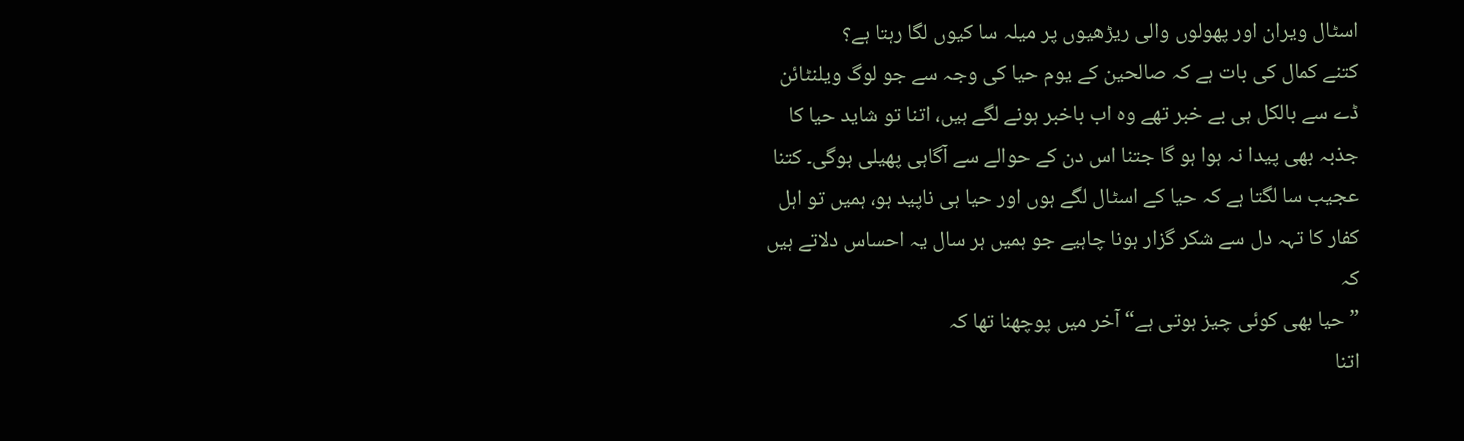اسٹال ویران اور پھولوں والی ریڑھیوں پر میلہ سا کیوں لگا رہتا ہے؟
کتنے کمال کی بات ہے کہ صالحین کے یوم حیا کی وجہ سے جو لوگ ویلنٹائن ڈے سے بالکل ہی بے خبر تھے وہ اب باخبر ہونے لگے ہیں، اتنا تو شاید حیا کا جذبہ بھی پیدا نہ ہوا ہو گا جتنا اس دن کے حوالے سے آگاہی پھیلی ہوگی۔ کتنا عجیب سا لگتا ہے کہ حیا کے اسٹال لگے ہوں اور حیا ہی ناپید ہو، ہمیں تو اہل کفار کا تہہ دل سے شکر گزار ہونا چاہیے جو ہمیں ہر سال یہ احساس دلاتے ہیں کہ
”حیا بھی کوئی چیز ہوتی ہے“ آخر میں پوچھنا تھا کہ
اتنا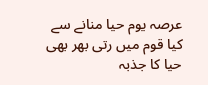عرصہ یوم حیا منانے سے کیا قوم میں رتی بھر بھی حیا کا جذبہ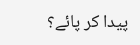پیدا کر پائے؟